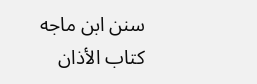سنن ابن ماجه
كتاب الأذان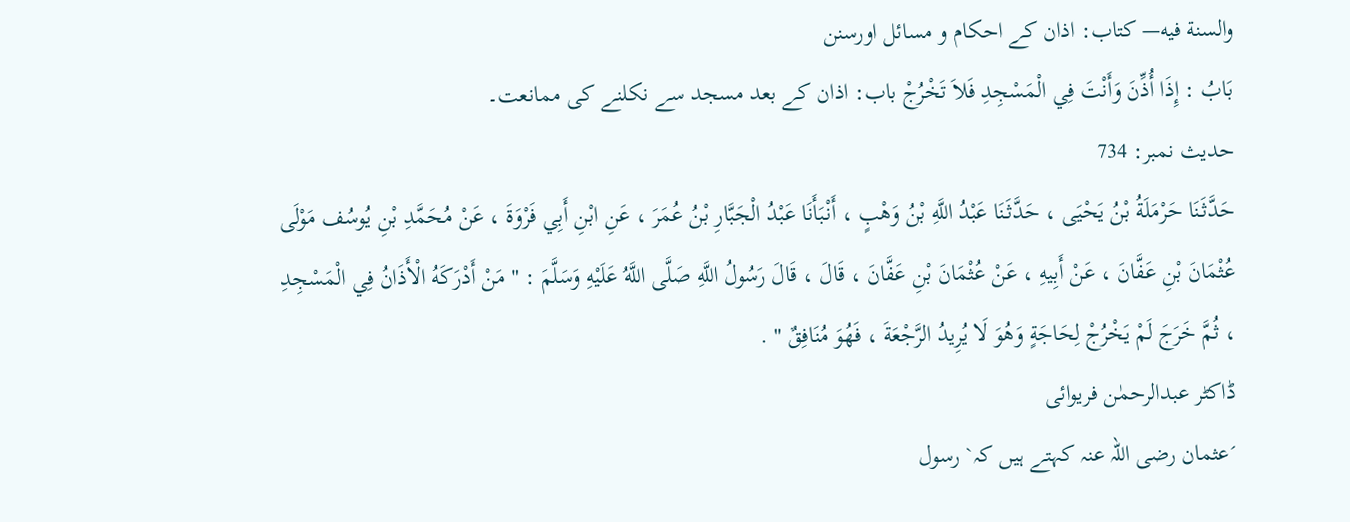والسنة فيه— کتاب: اذان کے احکام و مسائل اورسنن
بَابُ : إِذَا أُذِّنَ وَأَنْتَ فِي الْمَسْجِدِ فَلاَ تَخْرُجْ باب: اذان کے بعد مسجد سے نکلنے کی ممانعت۔
حدیث نمبر: 734
حَدَّثَنَا حَرْمَلَةُ بْنُ يَحْيَى ، حَدَّثَنَا عَبْدُ اللَّهِ بْنُ وَهْبٍ ، أَنْبَأَنَا عَبْدُ الْجَبَّارِ بْنُ عُمَرَ ، عَنِ ابْنِ أَبِي فَرْوَةَ ، عَنْ مُحَمَّدِ بْنِ يُوسُف مَوْلَى عُثْمَانَ بْنِ عَفَّانَ ، عَنْ أَبِيهِ ، عَنْ عُثْمَانَ بْنِ عَفَّانَ ، قَالَ ، قَالَ رَسُولُ اللَّهِ صَلَّى اللَّهُ عَلَيْهِ وَسَلَّمَ : " مَنْ أَدْرَكَهُ الْأَذَانُ فِي الْمَسْجِدِ ، ثُمَّ خَرَجَ لَمْ يَخْرُجْ لِحَاجَةٍ وَهُوَ لَا يُرِيدُ الرَّجْعَةَ ، فَهُوَ مُنَافِقٌ " .
ڈاکٹر عبدالرحمٰن فریوائی
´عثمان رضی اللہ عنہ کہتے ہیں کہ` رسول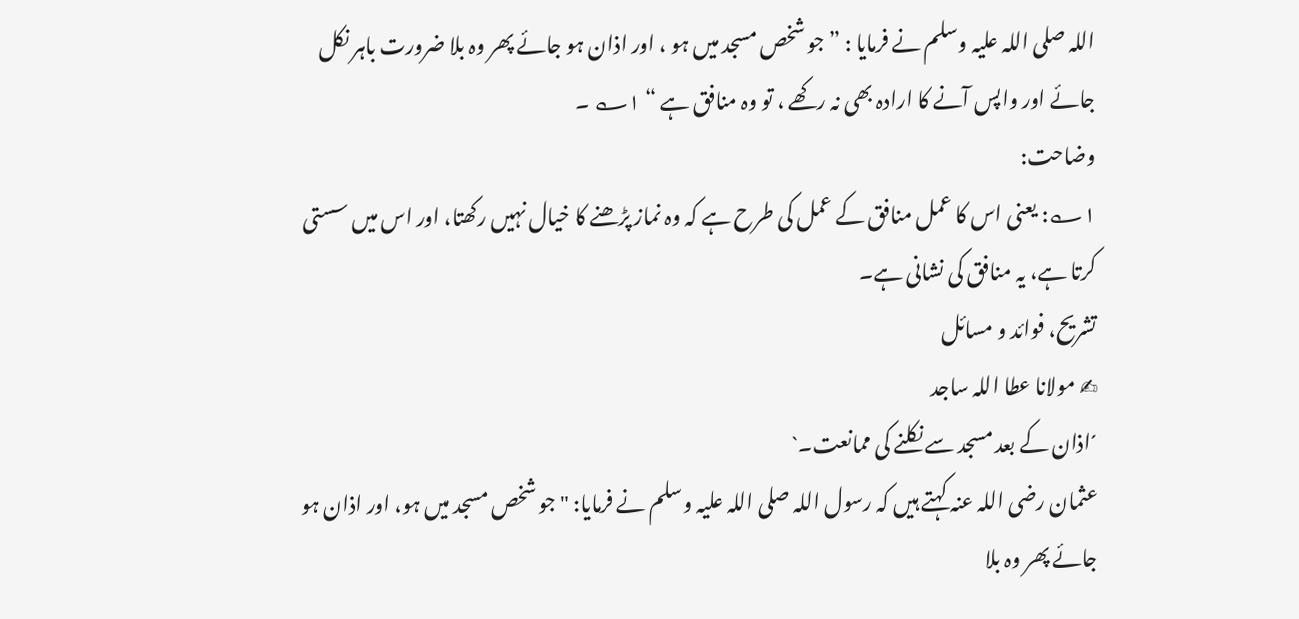اللہ صلی اللہ علیہ وسلم نے فرمایا : ” جو شخص مسجد میں ہو ، اور اذان ہو جائے پھر وہ بلا ضرورت باہر نکل جائے اور واپس آنے کا ارادہ بھی نہ رکھے ، تو وہ منافق ہے “ ۱؎ ۔
وضاحت:
۱؎: یعنی اس کا عمل منافق کے عمل کی طرح ہے کہ وہ نماز پڑھنے کا خیال نہیں رکھتا، اور اس میں سستی کرتا ہے، یہ منافق کی نشانی ہے۔
تشریح، فوائد و مسائل
✍ مولانا عطا اللہ ساجد
´اذان کے بعد مسجد سے نکلنے کی ممانعت۔`
عثمان رضی اللہ عنہ کہتے ہیں کہ رسول اللہ صلی اللہ علیہ وسلم نے فرمایا: " جو شخص مسجد میں ہو، اور اذان ہو جائے پھر وہ بلا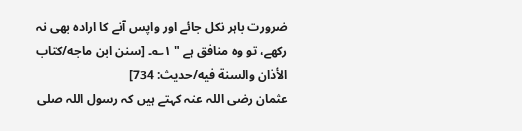ضرورت باہر نکل جائے اور واپس آنے کا ارادہ بھی نہ رکھے، تو وہ منافق ہے " ۱؎۔ [سنن ابن ماجه/كتاب الأذان والسنة فيه/حدیث: 734]
عثمان رضی اللہ عنہ کہتے ہیں کہ رسول اللہ صلی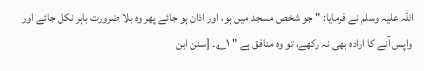اللہ علیہ وسلم نے فرمایا: " جو شخص مسجد میں ہو، اور اذان ہو جائے پھر وہ بلا ضرورت باہر نکل جائے اور واپس آنے کا ارادہ بھی نہ رکھے، تو وہ منافق ہے " ۱؎۔ [سنن ابن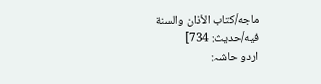ماجه/كتاب الأذان والسنة فيه/حدیث: 734]
اردو حاشہ: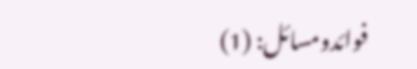فوائدومسائل: (1)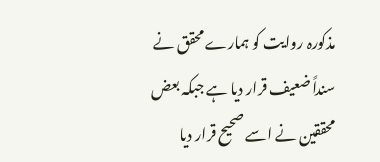مذکورہ روایت کو ہمارے محقق نے سنداً ضعیف قرار دیا ہے جبکہ بعض محققین نے اسے صحیح قرار دیا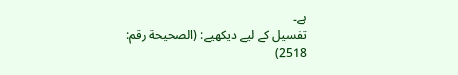ہے۔
تفسیل کے لیے دیکھیے: (الصحيحة رقم: 2518)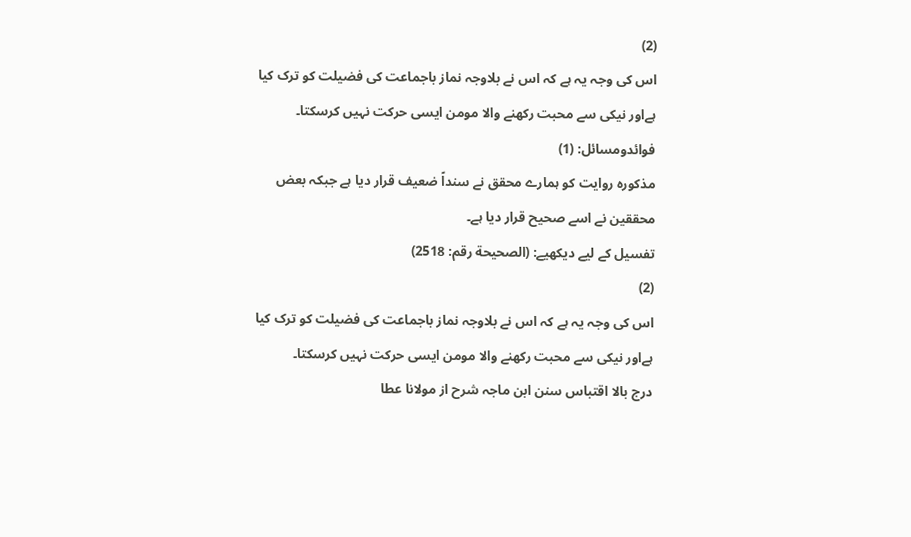(2)
اس کی وجہ یہ ہے کہ اس نے بلاوجہ نماز باجماعت کی فضیلت کو ترک کیا ہےاور نیکی سے محبت رکھنے والا مومن ایسی حرکت نہیں کرسکتا۔
فوائدومسائل: (1)
مذکورہ روایت کو ہمارے محقق نے سنداً ضعیف قرار دیا ہے جبکہ بعض محققین نے اسے صحیح قرار دیا ہے۔
تفسیل کے لیے دیکھیے: (الصحيحة رقم: 2518)
(2)
اس کی وجہ یہ ہے کہ اس نے بلاوجہ نماز باجماعت کی فضیلت کو ترک کیا ہےاور نیکی سے محبت رکھنے والا مومن ایسی حرکت نہیں کرسکتا۔
درج بالا اقتباس سنن ابن ماجہ شرح از مولانا عطا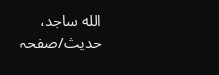الله ساجد، حدیث/صفحہ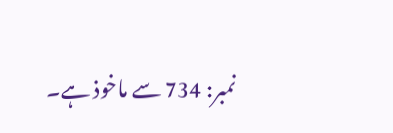نمبر: 734 سے ماخوذ ہے۔